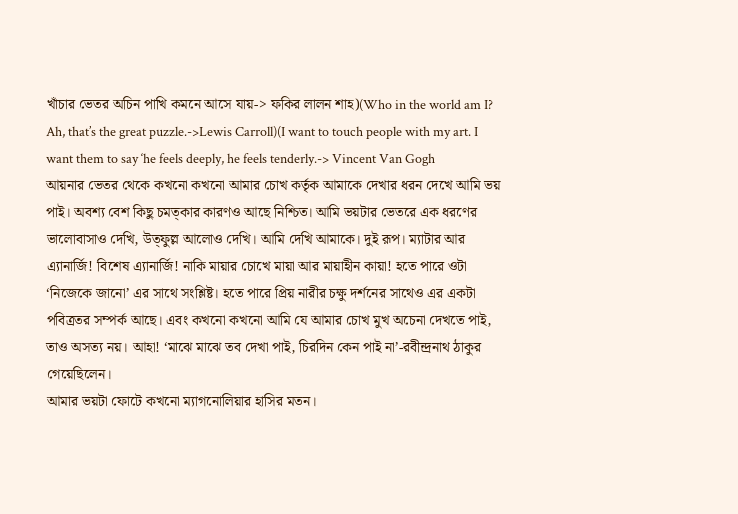খাঁচার ভেতর অচিন পাখি কমনে আসে যায়-> ফকির লালন শাহ)(Who in the world am I? Ah, that’s the great puzzle.->Lewis Carroll)(I want to touch people with my art. I want them to say ‘he feels deeply, he feels tenderly.-> Vincent Van Gogh
আয়নার ভেতর থেকে কখনো কখনো আমার চোখ কর্তৃক আমাকে দেখার ধরন দেখে আমি ভয় পাই। অবশ্য বেশ কিছু চমত্কার কারণও আছে নিশ্চিত। আমি ভয়টার ভেতরে এক ধরণের ভালোবাসাও দেখি, উত্ফুল্ল আলোও দেখি। আমি দেখি আমাকে। দুই রূপ। ম্যাটার আর এ্যানার্জি! বিশেষ এ্যানার্জি! নাকি মায়ার চোখে মায়া আর মায়াহীন কায়া! হতে পারে ওটা ‘নিজেকে জানো’ এর সাথে সংশ্লিষ্ট। হতে পারে প্রিয় নারীর চক্ষু দর্শনের সাথেও এর একটা পবিত্রতর সম্পর্ক আছে। এবং কখনো কখনো আমি যে আমার চোখ মুখ অচেনা দেখতে পাই, তাও অসত্য নয়। আহা! ‘মাঝে মাঝে তব দেখা পাই, চিরদিন কেন পাই না’-রবীন্দ্রনাথ ঠাকুর গেয়েছিলেন।
আমার ভয়টা ফোটে কখনো ম্যাগনোলিয়ার হাসির মতন।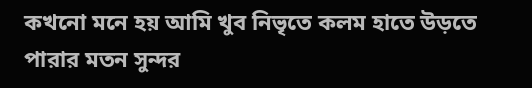কখনো মনে হয় আমি খুব নিভৃতে কলম হাতে উড়তে পারার মতন সুন্দর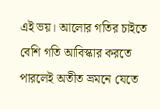এই ভয়। আলোর গতির চাইতে বেশি গতি আবিস্কার করতে পারলেই অতীত ভ্রমনে যেতে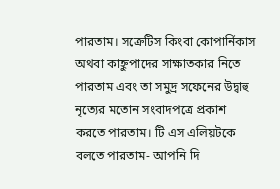পারতাম। সক্রেটিস কিংবা কোপার্নিকাস অথবা কাহ্নুপাদের সাক্ষাতকার নিতে পারতাম এবং তা সমুদ্র সফেনের উদ্বাহু নৃত্যের মতোন সংবাদপত্রে প্রকাশ করতে পারতাম। টি এস এলিয়টকে বলতে পারতাম- আপনি দি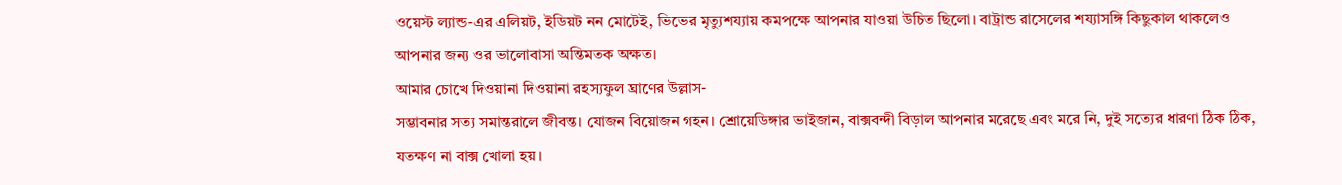ওয়েস্ট ল্যান্ড-এর এলিয়ট, ইডিয়ট নন মোটেই, ভিভের মৃত্যুশয্যায় কমপক্ষে আপনার যাওয়া উচিত ছিলো। বাট্রান্ড রাসেলের শয্যাসঙ্গি কিছুকাল থাকলেও আপনার জন্য ওর ভালোবাসা অন্তিমতক অক্ষত।
আমার চোখে দিওয়ানা দিওয়ানা রহস্যফুল ঘ্রাণের উল্লাস-
সম্ভাবনার সত্য সমান্তরালে জীবন্ত। যোজন বিয়োজন গহন। শ্রোয়েডিঙ্গার ভাইজান, বাক্সবন্দী বিড়াল আপনার মরেছে এবং মরে নি, দুই সত্যের ধারণা ঠিক ঠিক, যতক্ষণ না বাক্স খোলা হয়।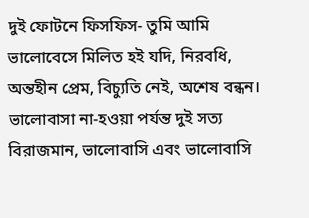দুই ফোটনে ফিসফিস- তুমি আমি ভালোবেসে মিলিত হই যদি, নিরবধি, অন্তহীন প্রেম, বিচ্যুতি নেই, অশেষ বন্ধন। ভালোবাসা না-হওয়া পর্যন্ত দুই সত্য বিরাজমান, ভালোবাসি এবং ভালোবাসি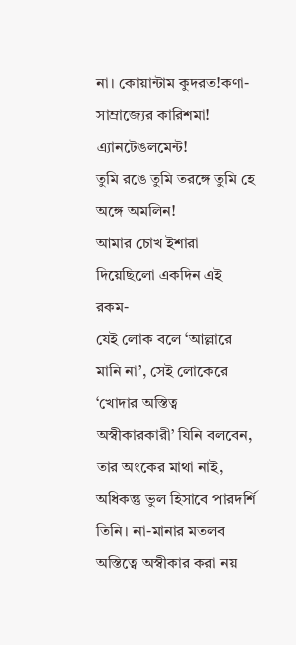না। কোয়ান্টাম কুদরত!কণা-সাম্রাজ্যের কারিশমা! এ্যানটেঙলমেন্ট!
তুমি রঙে তুমি তরঙ্গে তুমি হে অঙ্গে অমলিন!
আমার চোখ ইশারা দিয়েছিলো একদিন এই রকম-
যেই লোক বলে ‘আল্লারে মানি না’, সেই লোকেরে ‘খোদার অস্তিত্ব অস্বীকারকারী’ যিনি বলবেন, তার অংকের মাথা নাই, অধিকন্তু ভুল হিসাবে পারদর্শি তিনি। না-মানার মতলব অস্তিত্বে অস্বীকার করা নয়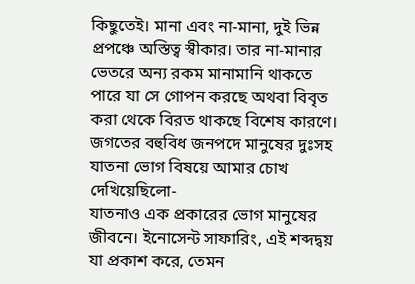কিছুতেই। মানা এবং না-মানা, দুই ভিন্ন প্রপঞ্চে অস্তিত্ব স্বীকার। তার না-মানার ভেতরে অন্য রকম মানামানি থাকতে পারে যা সে গোপন করছে অথবা বিবৃত করা থেকে বিরত থাকছে বিশেষ কারণে।
জগতের বহুবিধ জনপদে মানুষের দুঃসহ যাতনা ভোগ বিষয়ে আমার চোখ দেখিয়েছিলো-
যাতনাও এক প্রকারের ভোগ মানুষের জীবনে। ইনোসেন্ট সাফারিং, এই শব্দদ্বয় যা প্রকাশ করে, তেমন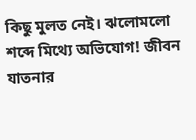কিছু মুলত নেই। ঝলোমলো শব্দে মিথ্যে অভিযোগ! জীবন যাতনার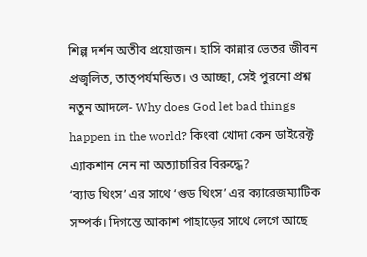শিল্প দর্শন অতীব প্রয়োজন। হাসি কান্নার ভেতর জীবন প্রজ্বলিত, তাত্পর্যমন্ডিত। ও আচ্ছা, সেই পুরনো প্রশ্ন নতুন আদলে- Why does God let bad things happen in the world? কিংবা খোদা কেন ডাইরেক্ট এ্যাকশান নেন না অত্যাচারির বিরুদ্ধে?
‘ব্যাড থিংস’ এর সাথে ‘গুড থিংস’ এর ক্যারেজম্যাটিক সম্পর্ক। দিগন্তে আকাশ পাহাড়ের সাথে লেগে আছে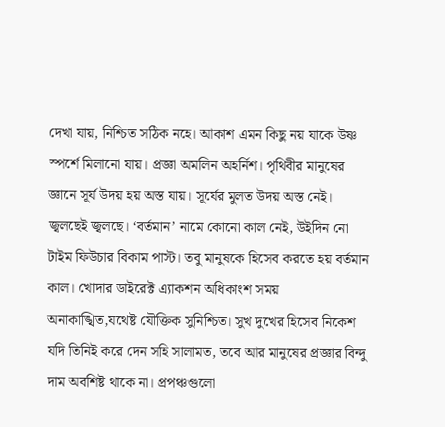দেখা যায়, নিশ্চিত সঠিক নহে। আকাশ এমন কিছু নয় যাকে উষ্ণ স্পর্শে মিলানো যায়। প্রজ্ঞা অমলিন অহর্নিশ। পৃথিবীর মানুষের জ্ঞানে সূর্য উদয় হয় অস্ত যায়। সূর্যের মুলত উদয় অস্ত নেই। জ্বলছেই জ্বলছে। ‘বর্তমান’ নামে কোনো কাল নেই, উইদিন নো টাইম ফিউচার বিকাম পাস্ট। তবু মানুষকে হিসেব করতে হয় বর্তমান কাল। খোদার ডাইরেক্ট এ্যাকশন অধিকাংশ সময় অনাকাঙ্খিত,যথেষ্ট যৌক্তিক সুনিশ্চিত। সুখ দুখের হিসেব নিকেশ যদি তিনিই করে দেন সহি সালামত, তবে আর মানুষের প্রজ্ঞার বিন্দু দাম অবশিষ্ট থাকে না। প্রপঞ্চগুলো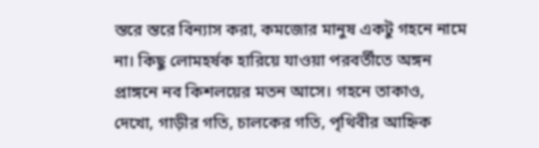স্তরে স্তরে বিন্যাস করা, কমজোর মানুষ একটু গহনে নামে না। কিছু লোমহর্ষক হারিয়ে যাওয়া পরবর্তীতে অঙ্গন প্রাঙ্গনে নব কিশলয়ের মতন আসে। গহনে তাকাও, দেখো, গাড়ীর গতি, চালকের গতি, পৃথিবীর আহ্নিক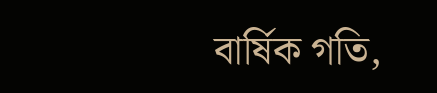বার্ষিক গতি,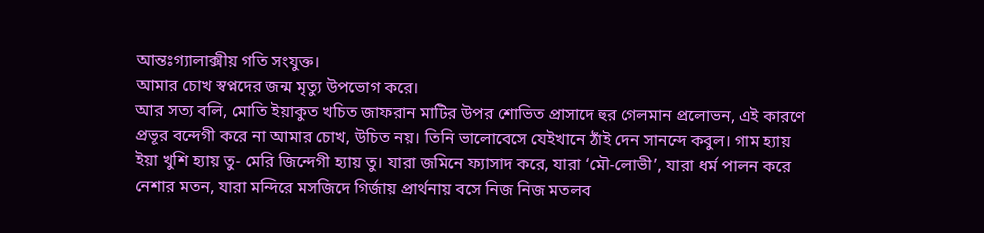আন্তঃগ্যালাক্সীয় গতি সংযুক্ত।
আমার চোখ স্বপ্নদের জন্ম মৃত্যু উপভোগ করে।
আর সত্য বলি, মোতি ইয়াকুত খচিত জাফরান মাটির উপর শোভিত প্রাসাদে হুর গেলমান প্রলোভন, এই কারণে প্রভূর বন্দেগী করে না আমার চোখ, উচিত নয়। তিনি ভালোবেসে যেইখানে ঠাঁই দেন সানন্দে কবুল। গাম হ্যায় ইয়া খুশি হ্যায় তু- মেরি জিন্দেগী হ্যায় তু। যারা জমিনে ফ্যাসাদ করে, যারা ‘মৌ-লোভী’, যারা ধর্ম পালন করে নেশার মতন, যারা মন্দিরে মসজিদে গির্জায় প্রার্থনায় বসে নিজ নিজ মতলব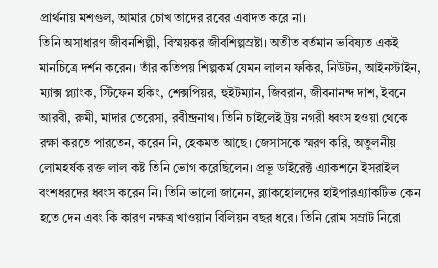প্রার্থনায় মশগুল, আমার চোখ তাদের রবের এবাদত করে না।
তিনি অসাধারণ জীবনশিল্পী, বিস্ময়কর জীবশিল্পস্রষ্টা। অতীত বর্তমান ভবিষ্যত একই মানচিত্রে দর্শন করেন। তাঁর কতিপয় শিল্পকর্ম যেমন লালন ফকির, নিউটন, আইনস্টাইন, ম্যাক্স প্ল্যাংক, স্টিফেন হকিং, শেক্সপিয়র, হুইটম্যান, জিবরান, জীবনানন্দ দাশ, ইবনে আরবী, রুমী, মাদার তেরেসা, রবীন্দ্রনাথ। তিনি চাইলেই ট্রয় নগরী ধ্বংস হওয়া থেকে রক্ষা করতে পারতেন, করেন নি, হেকমত আছে। জেসাসকে স্মরণ করি, অতুলনীয় লোমহর্ষক রক্ত লাল কষ্ট তিনি ভোগ করেছিলেন। প্রভূ ডাইরেক্ট এ্যাকশনে ইসরাইল বংশধরদের ধ্বংস করেন নি। তিনি ভালো জানেন, ব্ল্যাকহোলদের হাইপারএ্যাকটিভ কেন হতে দেন এবং কি কারণ নক্ষত্র খাওয়ান বিলিয়ন বছর ধরে। তিনি রোম সম্রাট নিরো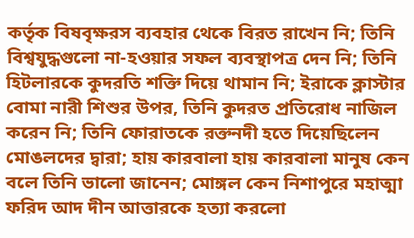কর্তৃক বিষবৃক্ষরস ব্যবহার থেকে বিরত রাখেন নি; তিনি বিশ্বযুদ্ধগুলো না-হওয়ার সফল ব্যবস্থাপত্র দেন নি; তিনি হিটলারকে কুদরতি শক্তি দিয়ে থামান নি; ইরাকে ক্লাস্টার বোমা নারী শিশুর উপর, তিনি কুদরত প্রতিরোধ নাজিল করেন নি; তিনি ফোরাতকে রক্তনদী হতে দিয়েছিলেন মোঙলদের দ্বারা; হায় কারবালা হায় কারবালা মানুষ কেন বলে তিনি ভালো জানেন; মোঙ্গল কেন নিশাপুরে মহাত্মা ফরিদ আদ দীন আত্তারকে হত্যা করলো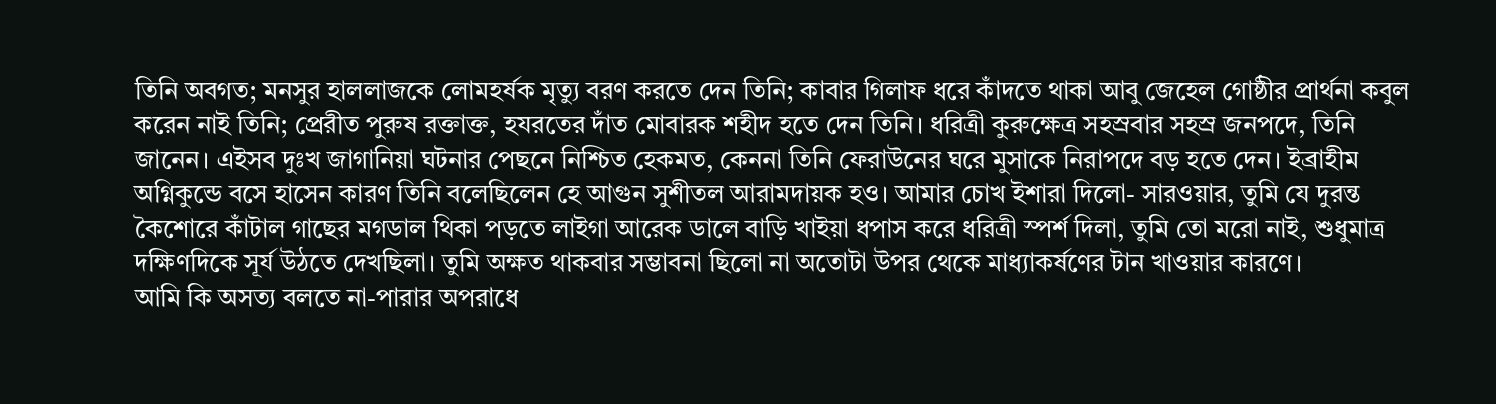তিনি অবগত; মনসুর হাললাজকে লোমহর্ষক মৃত্যু বরণ করতে দেন তিনি; কাবার গিলাফ ধরে কাঁদতে থাকা আবু জেহেল গোষ্ঠীর প্রার্থনা কবুল করেন নাই তিনি; প্রেরীত পুরুষ রক্তাক্ত, হযরতের দাঁত মোবারক শহীদ হতে দেন তিনি। ধরিত্রী কুরুক্ষেত্র সহস্রবার সহস্র জনপদে, তিনি জানেন। এইসব দুঃখ জাগানিয়া ঘটনার পেছনে নিশ্চিত হেকমত, কেননা তিনি ফেরাউনের ঘরে মুসাকে নিরাপদে বড় হতে দেন। ইব্রাহীম অগ্নিকুন্ডে বসে হাসেন কারণ তিনি বলেছিলেন হে আগুন সুশীতল আরামদায়ক হও। আমার চোখ ইশারা দিলো- সারওয়ার, তুমি যে দুরন্ত কৈশোরে কাঁটাল গাছের মগডাল থিকা পড়তে লাইগা আরেক ডালে বাড়ি খাইয়া ধপাস করে ধরিত্রী স্পর্শ দিলা, তুমি তো মরো নাই, শুধুমাত্র দক্ষিণদিকে সূর্য উঠতে দেখছিলা। তুমি অক্ষত থাকবার সম্ভাবনা ছিলো না অতোটা উপর থেকে মাধ্যাকর্ষণের টান খাওয়ার কারণে।
আমি কি অসত্য বলতে না-পারার অপরাধে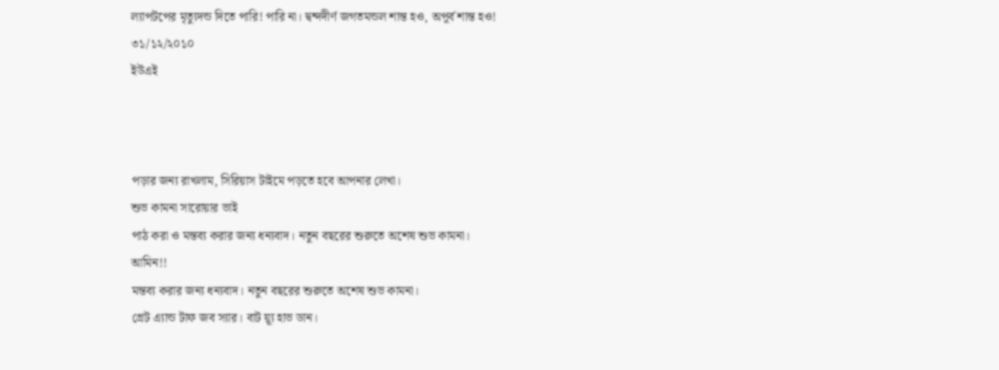ল্যাপটপের মৃত্যুদন্ড দিতে পারি! পারি না। দ্বন্দদীর্ণ জগতমন্ডল শান্ত হও, অপূর্ব শান্ত হও!
৩১/১২/২০১০
ইউএই



পড়ার জন্য রাখলাম, সিরিয়াস টাইমে পড়তে হবে আপনার লেখা।
শুভ কামনা সারোয়ার ভাই
পাঠ করা ও মন্তব্য করার জন্য ধন্যবাদ। নতুন বছরের শুরুতে অশেষ শুভ কামনা।
আমিন!!
মন্তব্য করার জন্য ধন্যবাদ। নতুন বছরের শুরুতে অশেষ শুভ কামনা।
গ্রেট এ্যান্ড টাফ জব স্যার। বাট য়্যূ হাভ ডান।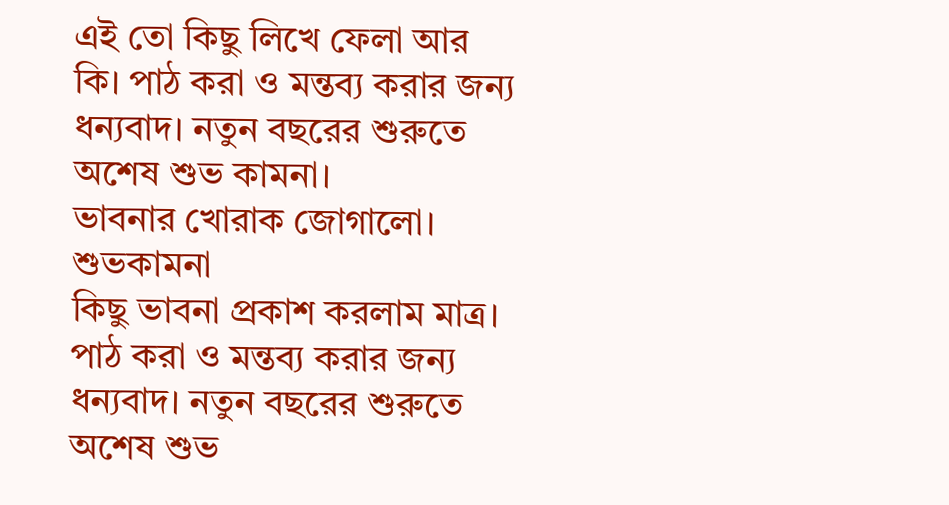এই তো কিছু লিখে ফেলা আর কি। পাঠ করা ও মন্তব্য করার জন্য ধন্যবাদ। নতুন বছরের শুরুতে অশেষ শুভ কামনা।
ভাবনার খোরাক জোগালো।
শুভকামনা
কিছু ভাবনা প্রকাশ করলাম মাত্র। পাঠ করা ও মন্তব্য করার জন্য ধন্যবাদ। নতুন বছরের শুরুতে অশেষ শুভ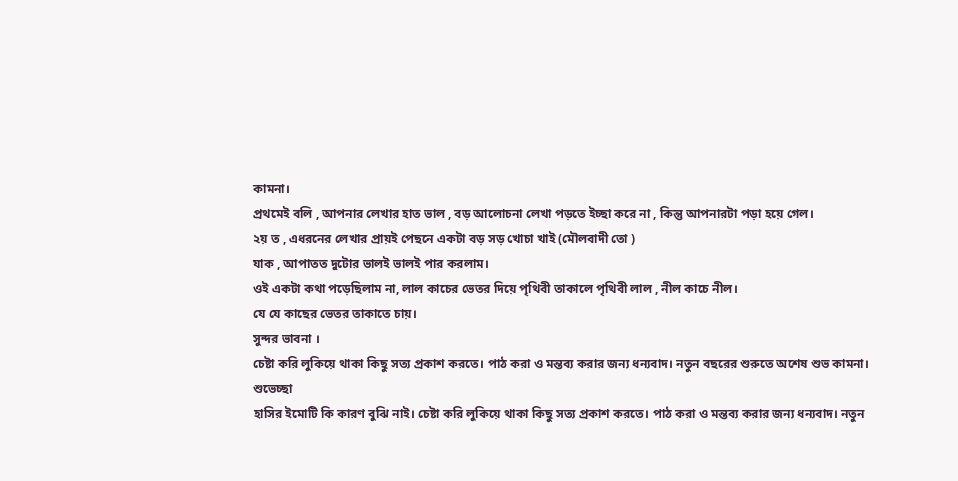কামনা।
প্রথমেই বলি , আপনার লেখার হাত ভাল , বড় আলোচনা লেখা পড়তে ইচ্ছা করে না , কিন্তু আপনারটা পড়া হয়ে গেল।
২য় ত , এধরনের লেখার প্রায়ই পেছনে একটা বড় সড় খোচা খাই (মৌলবাদী তো )
যাক , আপাতত দুটোর ভালই ভালই পার করলাম।
ওই একটা কথা পড়েছিলাম না, লাল কাচের ভেতর দিয়ে পৃথিবী তাকালে পৃথিবী লাল , নীল কাচে নীল।
যে যে কাছের ভেতর তাকাতে চায়।
সুন্দর ভাবনা ।
চেষ্টা করি লুকিয়ে থাকা কিছু সত্য প্রকাশ করতে। পাঠ করা ও মন্তব্য করার জন্য ধন্যবাদ। নতুন বছরের শুরুতে অশেষ শুভ কামনা।
শুভেচ্ছা
হাসির ইমোটি কি কারণ বুঝি নাই। চেষ্টা করি লুকিয়ে থাকা কিছু সত্য প্রকাশ করতে। পাঠ করা ও মন্তব্য করার জন্য ধন্যবাদ। নতুন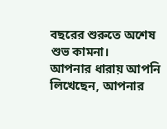বছরের শুরুতে অশেষ শুভ কামনা।
আপনার ধারায় আপনি লিখেছেন, আপনার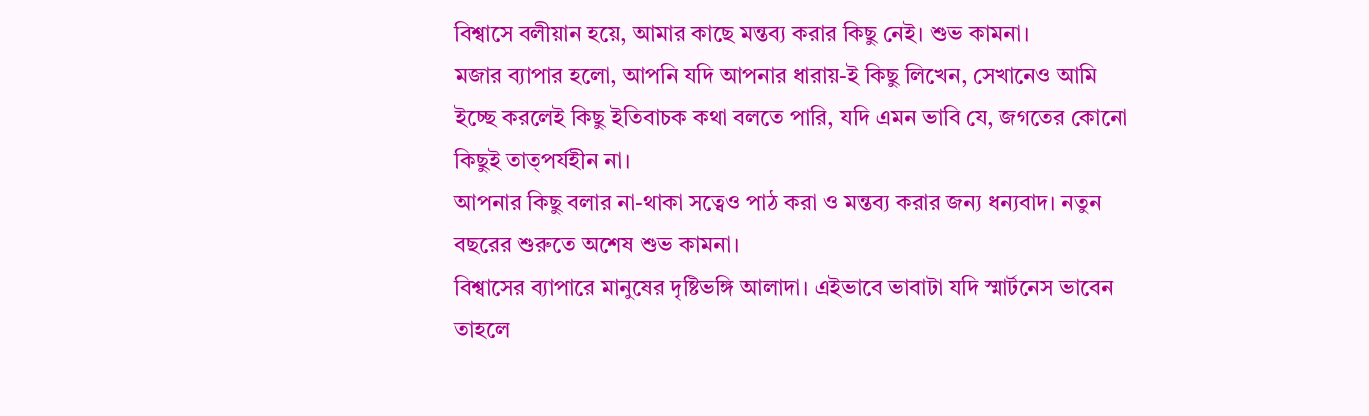বিশ্বাসে বলীয়ান হয়ে, আমার কাছে মন্তব্য করার কিছু নেই। শুভ কামনা।
মজার ব্যাপার হলো, আপনি যদি আপনার ধারায়-ই কিছু লিখেন, সেখানেও আমি ইচ্ছে করলেই কিছু ইতিবাচক কথা বলতে পারি, যদি এমন ভাবি যে, জগতের কোনো কিছুই তাত্পর্যহীন না।
আপনার কিছু বলার না-থাকা সত্বেও পাঠ করা ও মন্তব্য করার জন্য ধন্যবাদ। নতুন বছরের শুরুতে অশেষ শুভ কামনা।
বিশ্বাসের ব্যাপারে মানুষের দৃষ্টিভঙ্গি আলাদা। এইভাবে ভাবাটা যদি স্মার্টনেস ভাবেন তাহলে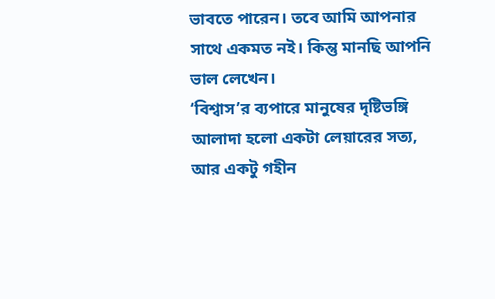ভাবতে পারেন। তবে আমি আপনার সাথে একমত নই। কিন্তু মানছি আপনি ভাল লেখেন।
‘বিশ্বাস’র ব্যপারে মানুষের দৃষ্টিভঙ্গি আলাদা হলো একটা লেয়ারের সত্য, আর একটু গহীন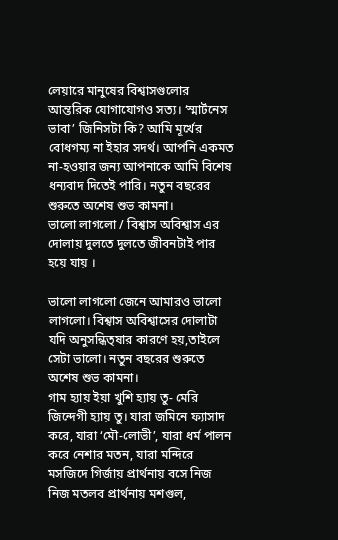লেয়ারে মানুষের বিশ্বাসগুলোর আন্তরিক যোগাযোগও সত্য। ‘স্মার্টনেস ভাবা’ জিনিসটা কি? আমি মূর্খের বোধগম্য না ইহার সদর্থ। আপনি একমত না-হওয়ার জন্য আপনাকে আমি বিশেষ ধন্যবাদ দিতেই পারি। নতুন বছরের শুরুতে অশেষ শুভ কামনা।
ভালো লাগলো / বিশ্বাস অবিশ্বাস এর দোলায় দুলতে দুলতে জীবনটাই পার হয়ে যায় ।

ভালো লাগলো জেনে আমারও ভালো লাগলো। বিশ্বাস অবিশ্বাসের দোলাটা যদি অনুসন্ধিত্ষার কারণে হয়,তাইলে সেটা ভালো। নতুন বছরের শুরুতে অশেষ শুভ কামনা।
গাম হ্যায় ইয়া খুশি হ্যায় তু- মেরি জিন্দেগী হ্যায় তু। যারা জমিনে ফ্যাসাদ করে, যারা ‘মৌ-লোভী’, যারা ধর্ম পালন করে নেশার মতন, যারা মন্দিরে মসজিদে গির্জায় প্রার্থনায় বসে নিজ নিজ মতলব প্রার্থনায় মশগুল,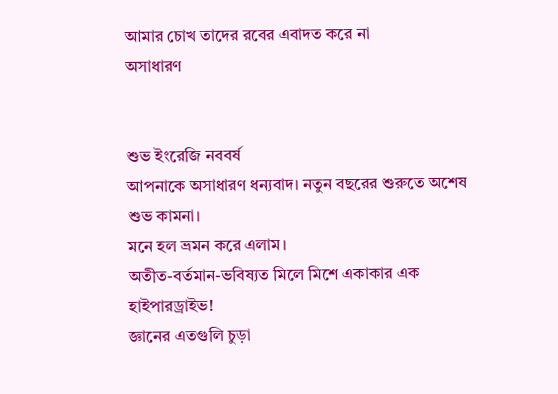আমার চোখ তাদের রবের এবাদত করে না
অসাধারণ


শুভ ইংরেজি নববর্ষ
আপনাকে অসাধারণ ধন্যবাদ। নতুন বছরের শুরুতে অশেষ শুভ কামনা।
মনে হল ভ্রমন করে এলাম।
অতীত-বর্তমান-ভবিষ্যত মিলে মিশে একাকার এক হাইপারড্রাইভ!
জ্ঞানের এতগুলি চুড়া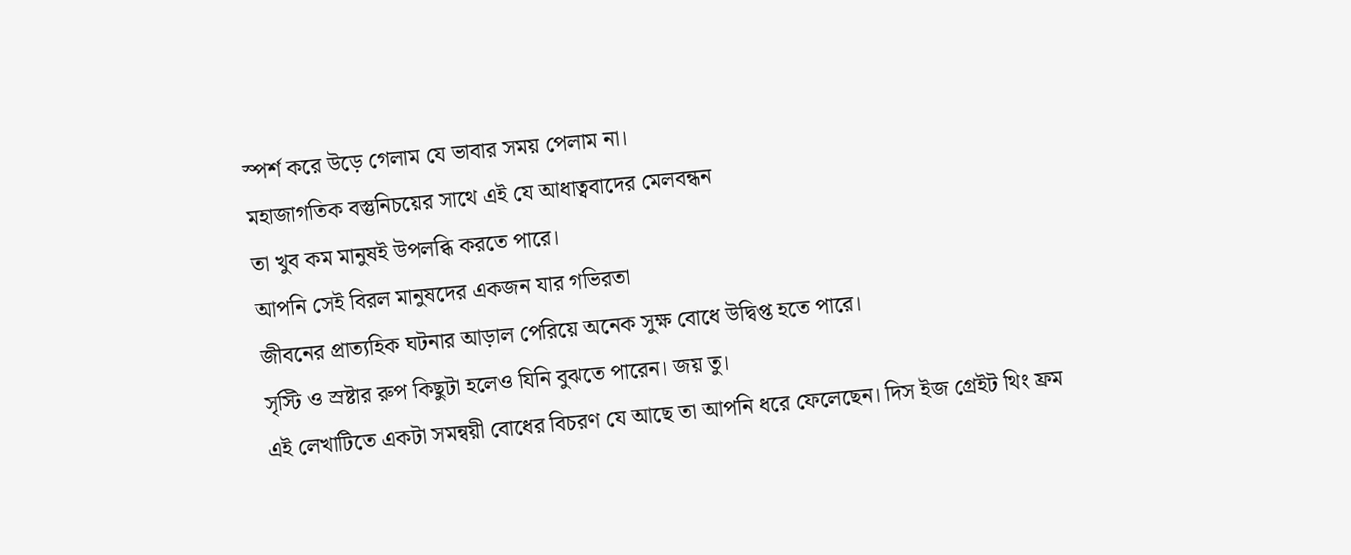স্পর্শ করে উড়ে গেলাম যে ভাবার সময় পেলাম না।
মহাজাগতিক বস্তুনিচয়ের সাথে এই যে আধাত্ববাদের মেলবন্ধন
তা খুব কম মানুষই উপলব্ধি করতে পারে।
আপনি সেই বিরল মানুষদের একজন যার গভিরতা
জীবনের প্রাত্যহিক ঘটনার আড়াল পেরিয়ে অনেক সুক্ষ বোধে উদ্বিপ্ত হতে পারে।
সৃস্টি ও স্রষ্টার রুপ কিছুটা হলেও যিনি বুঝতে পারেন। জয় তু।
এই লেখাটিতে একটা সমন্বয়ী বোধের বিচরণ যে আছে তা আপনি ধরে ফেলেছেন। দিস ইজ গ্রেইট থিং ফ্রম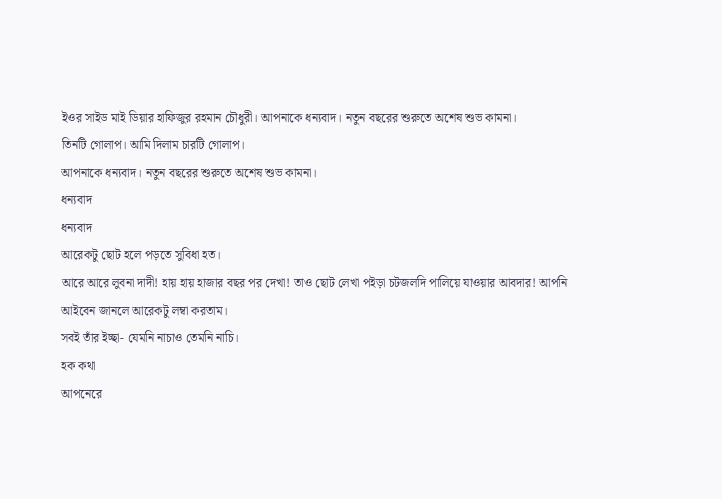ইওর সাইড মাই ডিয়ার হাফিজুর রহমান চৌধুরী। আপনাকে ধন্যবাদ। নতুন বছরের শুরুতে অশেষ শুভ কামনা।
তিনটি গোলাপ। আমি দিলাম চারটি গোলাপ।
আপনাকে ধন্যবাদ। নতুন বছরের শুরুতে অশেষ শুভ কামনা।
ধন্যবাদ
ধন্যবাদ
আরেকটু ছোট হলে পড়তে সুবিধা হত।
আরে আরে লুবনা দাদী! হায় হায় হাজার বছর পর দেখা! তাও ছোট লেখা পইড়া চটজলদি পালিয়ে যাওয়ার আবদার! আপনি আইবেন জানলে আরেকটু লম্বা করতাম।
সবই তাঁর ইচ্ছা- যেমনি নাচাও তেমনি নাচি।
হক কথা
আপনেরে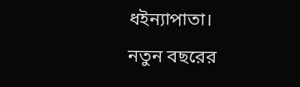ধইন্যাপাতা।
নতুন বছরের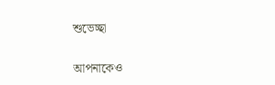শুভেচ্ছা

আপনাকেও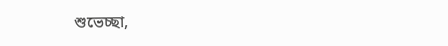শুভেচ্ছা,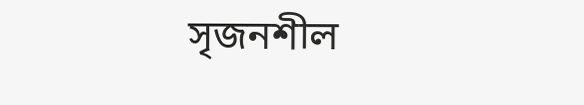সৃজনশীল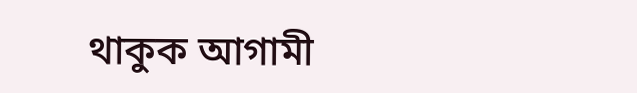থাকুক আগামী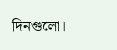দিনগুলো।